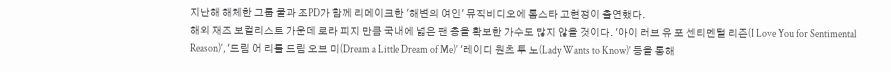지난해 해체한 그룹 쿨과 조PD가 함께 리메이크한 '해변의 여인' 뮤직비디오에 톱스타 고현정이 출연했다.
해외 재즈 보컬리스트 가운데 로라 피지 만큼 국내에 넓은 팬 층을 확보한 가수도 많지 않을 것이다. '아이 러브 유 포 센티멘털 리즌(I Love You for Sentimental Reason)', '드림 어 리틀 드림 오브 미(Dream a Little Dream of Me)' '레이디 원츠 투 노(Lady Wants to Know)' 등을 통해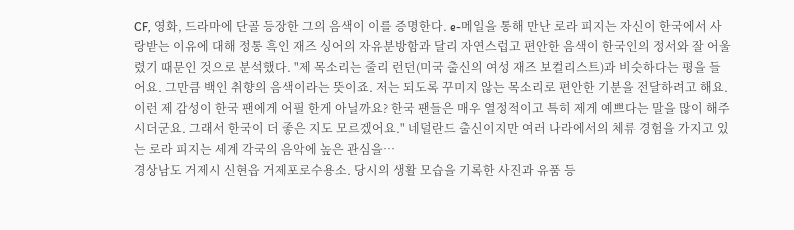CF, 영화, 드라마에 단골 등장한 그의 음색이 이를 증명한다. e-메일을 통해 만난 로라 피지는 자신이 한국에서 사랑받는 이유에 대해 정통 흑인 재즈 싱어의 자유분방함과 달리 자연스럽고 편안한 음색이 한국인의 정서와 잘 어울렸기 때문인 것으로 분석했다. "제 목소리는 줄리 런던(미국 출신의 여성 재즈 보컬리스트)과 비슷하다는 평을 들어요. 그만큼 백인 취향의 음색이라는 뜻이죠. 저는 되도록 꾸미지 않는 목소리로 편안한 기분을 전달하려고 해요. 이런 제 감성이 한국 팬에게 어필 한게 아닐까요? 한국 팬들은 매우 열정적이고 특히 제게 예쁘다는 말을 많이 해주시더군요. 그래서 한국이 더 좋은 지도 모르겠어요." 네덜란드 출신이지만 여러 나라에서의 체류 경험을 가지고 있는 로라 피지는 세계 각국의 음악에 높은 관심을…
경상남도 거제시 신현읍 거제포로수용소. 당시의 생활 모습을 기록한 사진과 유품 등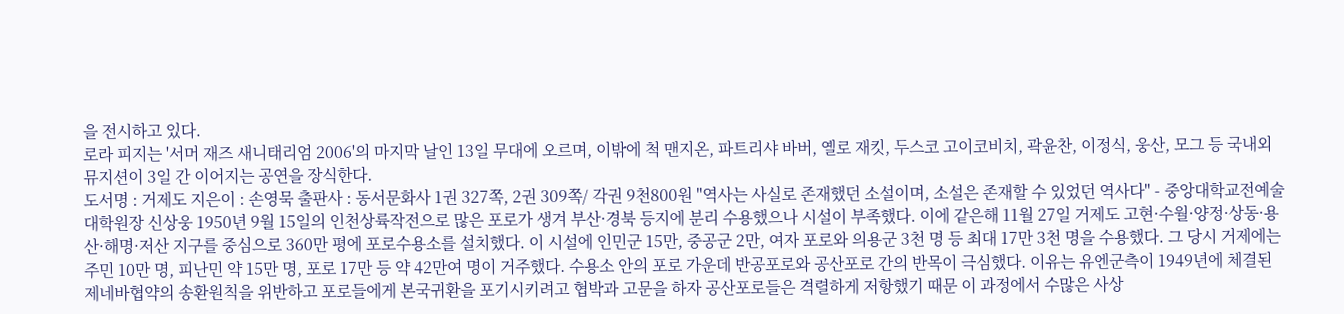을 전시하고 있다.
로라 피지는 '서머 재즈 새니태리엄 2006'의 마지막 날인 13일 무대에 오르며, 이밖에 척 맨지온, 파트리샤 바버, 옐로 재킷, 두스코 고이코비치, 곽윤찬, 이정식, 웅산, 모그 등 국내외 뮤지션이 3일 간 이어지는 공연을 장식한다.
도서명 : 거제도 지은이 : 손영묵 출판사 : 동서문화사 1권 327쪽, 2권 309쪽/ 각권 9천800원 "역사는 사실로 존재했던 소설이며, 소설은 존재할 수 있었던 역사다" - 중앙대학교전예술대학원장 신상웅 1950년 9월 15일의 인천상륙작전으로 많은 포로가 생겨 부산·경북 등지에 분리 수용했으나 시설이 부족했다. 이에 같은해 11월 27일 거제도 고현·수월·양정·상동·용산·해명·저산 지구를 중심으로 360만 평에 포로수용소를 설치했다. 이 시설에 인민군 15만, 중공군 2만, 여자 포로와 의용군 3천 명 등 최대 17만 3천 명을 수용했다. 그 당시 거제에는 주민 10만 명, 피난민 약 15만 명, 포로 17만 등 약 42만여 명이 거주했다. 수용소 안의 포로 가운데 반공포로와 공산포로 간의 반목이 극심했다. 이유는 유엔군측이 1949년에 체결된 제네바협약의 송환원칙을 위반하고 포로들에게 본국귀환을 포기시키려고 협박과 고문을 하자 공산포로들은 격렬하게 저항했기 때문 이 과정에서 수많은 사상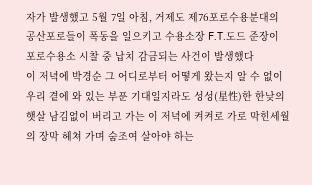자가 발생했고 5월 7일 아침, 거제도 제76포로수용분대의 공산포로들이 폭동을 일으키고 수용소장 F.T.도드 준장이 포로수용소 시찰 중 납치 감금되는 사건이 발생했다
이 저녁에 박경순 그 어디로부터 어떻게 왔는지 알 수 없이 우리 곁에 와 있는 부푼 기대일지라도 성성(星性)한 한낮의 햇살 남김없이 버리고 가는 이 저녁에 켜켜로 가로 막힌세월의 장막 헤쳐 가며 숨조여 살아야 하는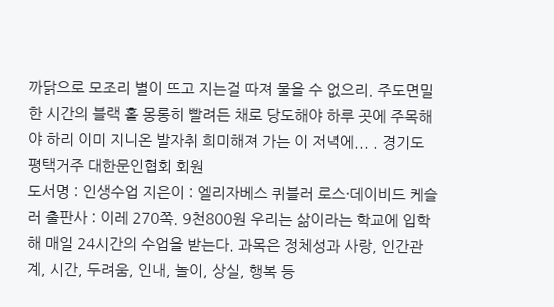까닭으로 모조리 별이 뜨고 지는걸 따져 물을 수 없으리. 주도면밀한 시간의 블랙 홀 몽롱히 빨려든 채로 당도해야 하루 곳에 주목해야 하리 이미 지니온 발자취 희미해져 가는 이 저녁에... . 경기도 평택거주 대한문인협회 회원
도서명 : 인생수업 지은이 : 엘리자베스 퀴블러 로스·데이비드 케슬러 출판사 : 이레 270쪽. 9천800원 우리는 삶이라는 학교에 입학해 매일 24시간의 수업을 받는다. 과목은 정체성과 사랑, 인간관계, 시간, 두려움, 인내, 놀이, 상실, 행복 등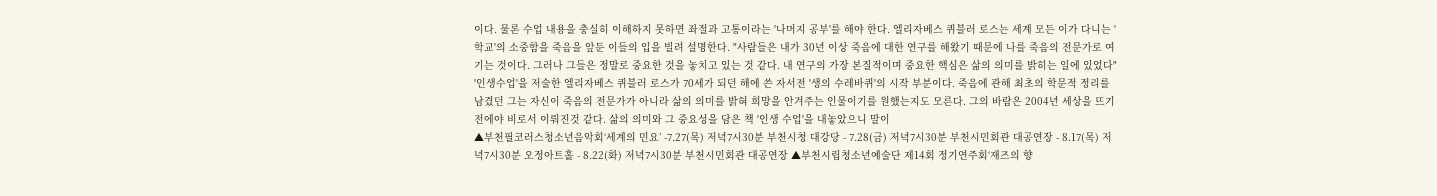이다. 물론 수업 내용을 충실히 이해하지 못하면 좌절과 고통이라는 '나머지 공부'를 해야 한다. 엘리자베스 퀴블러 로스는 세계 모든 이가 다니는 '학교'의 소중함을 죽음을 앞둔 이들의 입을 빌려 설명한다. "사람들은 내가 30년 이상 죽음에 대한 연구를 해왔기 때문에 나를 죽음의 전문가로 여기는 것이다. 그러나 그들은 정말로 중요한 것을 놓치고 있는 것 같다. 내 연구의 가장 본질적이며 중요한 핵심은 삶의 의미를 밝히는 일에 있었다" '인생수업'을 저술한 엘리자베스 퀴블러 로스가 70세가 되던 해에 쓴 자서전 '생의 수레바퀴'의 시작 부분이다. 죽음에 관해 최초의 학문적 정리를 남겼던 그는 자신이 죽음의 전문가가 아니라 삶의 의미를 밝혀 희망을 안겨주는 인물이기를 원했는지도 모른다. 그의 바람은 2004년 세상을 뜨기 전에야 비로서 이뤄진것 같다. 삶의 의미와 그 중요성을 담은 책 '인생 수업'을 내놓았으니 말이
▲부천필코러스청소년음악회‘세계의 민요’ -7.27(목) 저녁7시30분 부천시청 대강당 - 7.28(금) 저녁7시30분 부천시민회관 대공연장 - 8.17(목) 저녁7시30분 오정아트홀 - 8.22(화) 저녁7시30분 부천시민회관 대공연장 ▲부천시립청소년예술단 제14회 정기연주회‘재즈의 향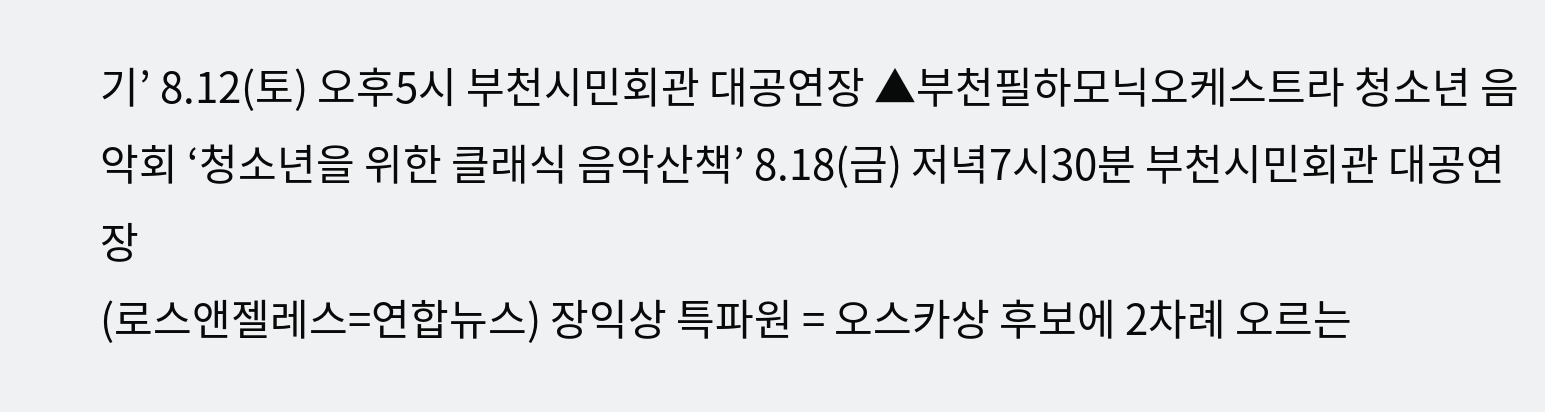기’ 8.12(토) 오후5시 부천시민회관 대공연장 ▲부천필하모닉오케스트라 청소년 음악회 ‘청소년을 위한 클래식 음악산책’ 8.18(금) 저녁7시30분 부천시민회관 대공연장
(로스앤젤레스=연합뉴스) 장익상 특파원 = 오스카상 후보에 2차례 오르는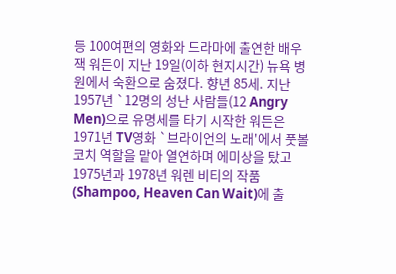등 100여편의 영화와 드라마에 출연한 배우 잭 워든이 지난 19일(이하 현지시간) 뉴욕 병원에서 숙환으로 숨졌다. 향년 85세. 지난 1957년 `12명의 성난 사람들(12 Angry Men)으로 유명세를 타기 시작한 워든은 1971년 TV영화 `브라이언의 노래'에서 풋볼코치 역할을 맡아 열연하며 에미상을 탔고 1975년과 1978년 워렌 비티의 작품(Shampoo, Heaven Can Wait)에 출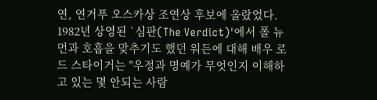연, 연거푸 오스카상 조연상 후보에 올랐었다. 1982년 상영된 `심판(The Verdict)'에서 폴 뉴먼과 호흡을 맞추기도 했던 워든에 대해 배우 로드 스타이거는 "우정과 명예가 무엇인지 이해하고 있는 몇 안되는 사람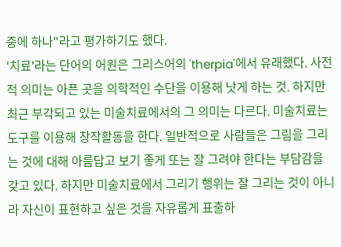중에 하나"라고 평가하기도 했다.
'치료'라는 단어의 어원은 그리스어의 'therpia'에서 유래했다. 사전적 의미는 아픈 곳을 의학적인 수단을 이용해 낫게 하는 것. 하지만 최근 부각되고 있는 미술치료에서의 그 의미는 다르다. 미술치료는 도구를 이용해 창작활동을 한다. 일반적으로 사람들은 그림을 그리는 것에 대해 아름답고 보기 좋게 또는 잘 그려야 한다는 부담감을 갖고 있다. 하지만 미술치료에서 그리기 행위는 잘 그리는 것이 아니라 자신이 표현하고 싶은 것을 자유롭게 표출하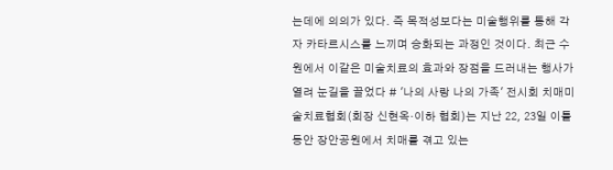는데에 의의가 있다. 즉 목적성보다는 미술행위를 통해 각자 카타르시스를 느끼며 승화되는 과정인 것이다. 최근 수원에서 이같은 미술치료의 효과와 장점을 드러내는 행사가 열려 눈길을 끌었다 # '나의 사랑 나의 가족' 전시회 치매미술치료협회(회장 신현옥·이하 협회)는 지난 22, 23일 이틀동안 장안공원에서 치매를 겪고 있는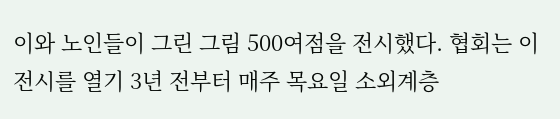이와 노인들이 그린 그림 500여점을 전시했다. 협회는 이 전시를 열기 3년 전부터 매주 목요일 소외계층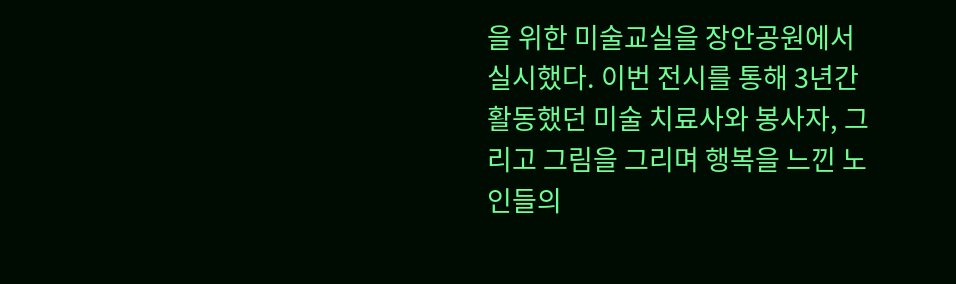을 위한 미술교실을 장안공원에서 실시했다. 이번 전시를 통해 3년간 활동했던 미술 치료사와 봉사자, 그리고 그림을 그리며 행복을 느낀 노인들의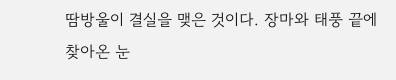땀방울이 결실을 맺은 것이다. 장마와 태풍 끝에 찾아온 눈